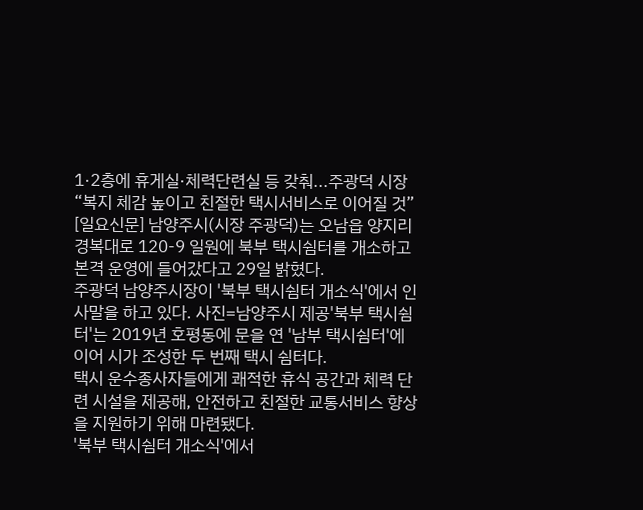1·2층에 휴게실·체력단련실 등 갖춰...주광덕 시장 “복지 체감 높이고 친절한 택시서비스로 이어질 것”
[일요신문] 남양주시(시장 주광덕)는 오남읍 양지리 경복대로 120-9 일원에 북부 택시쉼터를 개소하고 본격 운영에 들어갔다고 29일 밝혔다.
주광덕 남양주시장이 '북부 택시쉼터 개소식'에서 인사말을 하고 있다. 사진=남양주시 제공'북부 택시쉼터'는 2019년 호평동에 문을 연 '남부 택시쉼터'에 이어 시가 조성한 두 번째 택시 쉼터다.
택시 운수종사자들에게 쾌적한 휴식 공간과 체력 단련 시설을 제공해, 안전하고 친절한 교통서비스 향상을 지원하기 위해 마련됐다.
'북부 택시쉼터 개소식'에서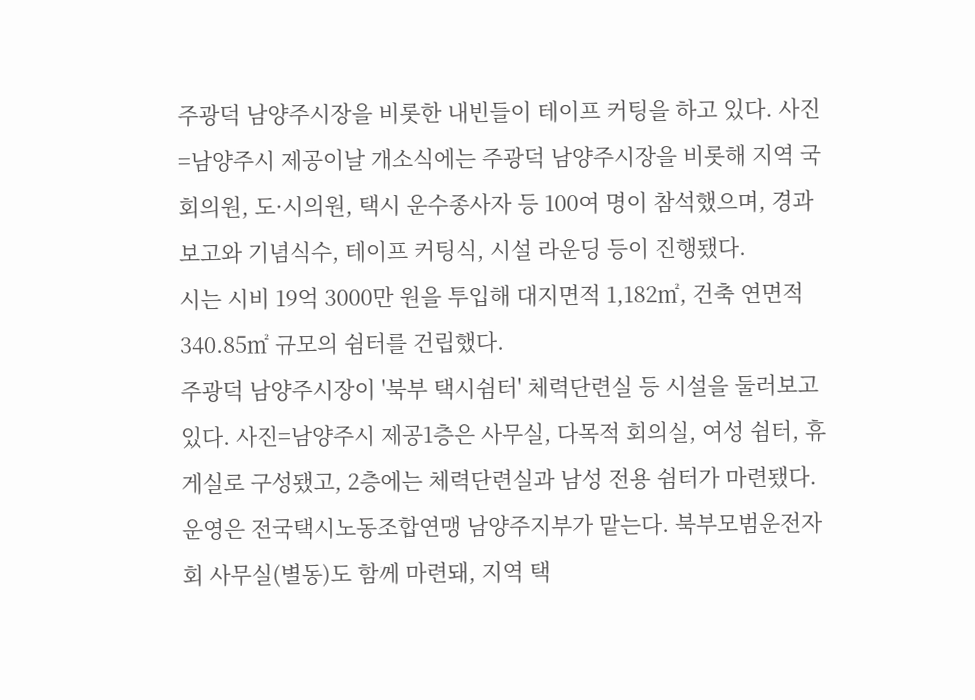주광덕 남양주시장을 비롯한 내빈들이 테이프 커팅을 하고 있다. 사진=남양주시 제공이날 개소식에는 주광덕 남양주시장을 비롯해 지역 국회의원, 도·시의원, 택시 운수종사자 등 100여 명이 참석했으며, 경과보고와 기념식수, 테이프 커팅식, 시설 라운딩 등이 진행됐다.
시는 시비 19억 3000만 원을 투입해 대지면적 1,182㎡, 건축 연면적 340.85㎡ 규모의 쉼터를 건립했다.
주광덕 남양주시장이 '북부 택시쉼터' 체력단련실 등 시설을 둘러보고 있다. 사진=남양주시 제공1층은 사무실, 다목적 회의실, 여성 쉼터, 휴게실로 구성됐고, 2층에는 체력단련실과 남성 전용 쉼터가 마련됐다.
운영은 전국택시노동조합연맹 남양주지부가 맡는다. 북부모범운전자회 사무실(별동)도 함께 마련돼, 지역 택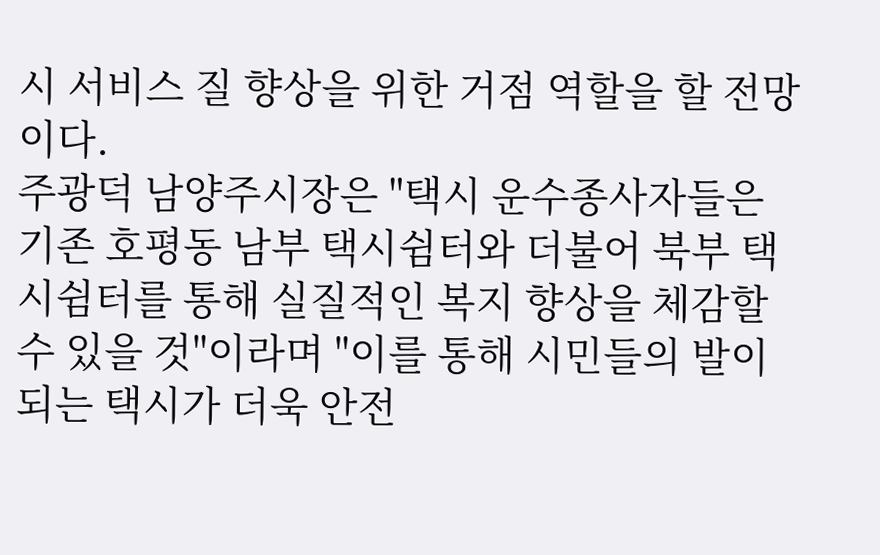시 서비스 질 향상을 위한 거점 역할을 할 전망이다.
주광덕 남양주시장은 "택시 운수종사자들은 기존 호평동 남부 택시쉼터와 더불어 북부 택시쉼터를 통해 실질적인 복지 향상을 체감할 수 있을 것"이라며 "이를 통해 시민들의 발이 되는 택시가 더욱 안전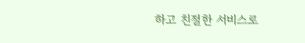하고 친절한 서비스로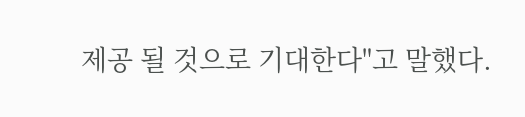제공 될 것으로 기대한다"고 말했다.